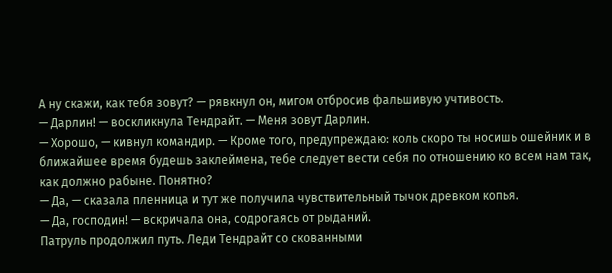А ну скажи, как тебя зовут? — рявкнул он, мигом отбросив фальшивую учтивость.
— Дарлин! — воскликнула Тендрайт. — Меня зовут Дарлин.
— Хорошо, — кивнул командир. — Кроме того, предупреждаю: коль скоро ты носишь ошейник и в ближайшее время будешь заклеймена, тебе следует вести себя по отношению ко всем нам так, как должно рабыне. Понятно?
— Да, — сказала пленница и тут же получила чувствительный тычок древком копья.
— Да, господин! — вскричала она, содрогаясь от рыданий.
Патруль продолжил путь. Леди Тендрайт со скованными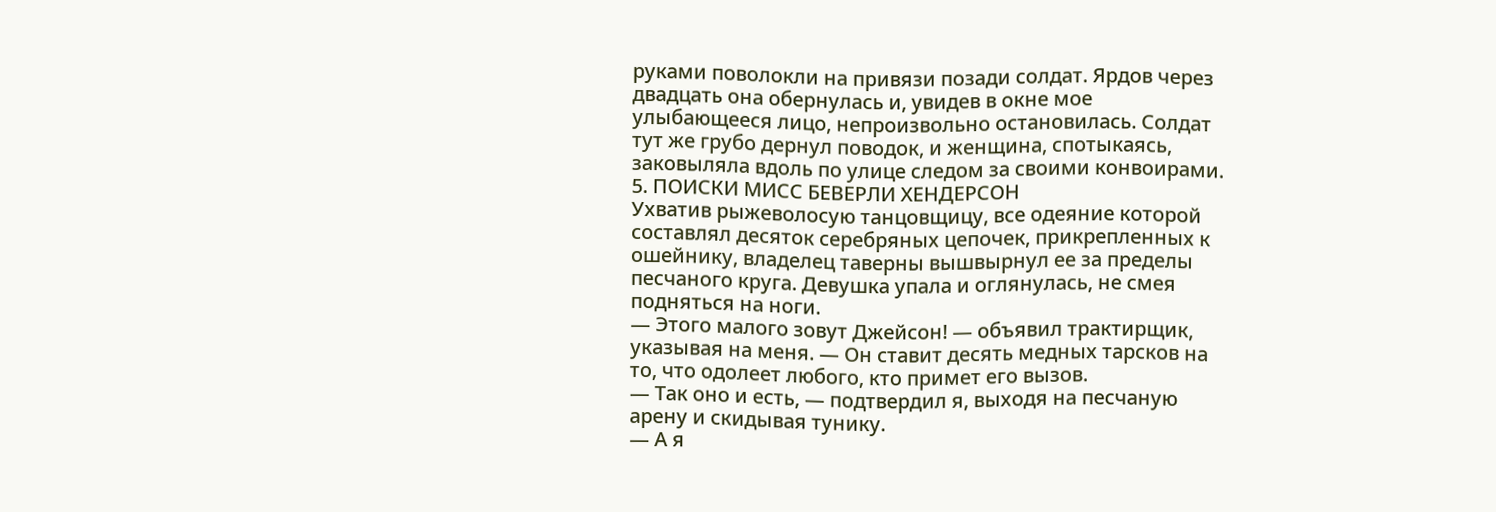руками поволокли на привязи позади солдат. Ярдов через двадцать она обернулась и, увидев в окне мое улыбающееся лицо, непроизвольно остановилась. Солдат тут же грубо дернул поводок, и женщина, спотыкаясь, заковыляла вдоль по улице следом за своими конвоирами.
5. ПОИСКИ МИСС БЕВЕРЛИ ХЕНДЕРСОН
Ухватив рыжеволосую танцовщицу, все одеяние которой составлял десяток серебряных цепочек, прикрепленных к ошейнику, владелец таверны вышвырнул ее за пределы песчаного круга. Девушка упала и оглянулась, не смея подняться на ноги.
— Этого малого зовут Джейсон! — объявил трактирщик, указывая на меня. — Он ставит десять медных тарсков на то, что одолеет любого, кто примет его вызов.
— Так оно и есть, — подтвердил я, выходя на песчаную арену и скидывая тунику.
— А я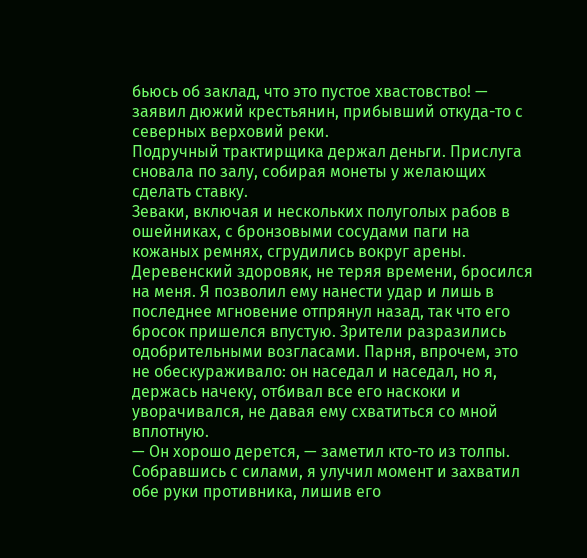бьюсь об заклад, что это пустое хвастовство! — заявил дюжий крестьянин, прибывший откуда-то с северных верховий реки.
Подручный трактирщика держал деньги. Прислуга сновала по залу, собирая монеты у желающих сделать ставку.
Зеваки, включая и нескольких полуголых рабов в ошейниках, с бронзовыми сосудами паги на кожаных ремнях, сгрудились вокруг арены.
Деревенский здоровяк, не теряя времени, бросился на меня. Я позволил ему нанести удар и лишь в последнее мгновение отпрянул назад, так что его бросок пришелся впустую. Зрители разразились одобрительными возгласами. Парня, впрочем, это не обескураживало: он наседал и наседал, но я, держась начеку, отбивал все его наскоки и уворачивался, не давая ему схватиться со мной вплотную.
— Он хорошо дерется, — заметил кто-то из толпы.
Собравшись с силами, я улучил момент и захватил обе руки противника, лишив его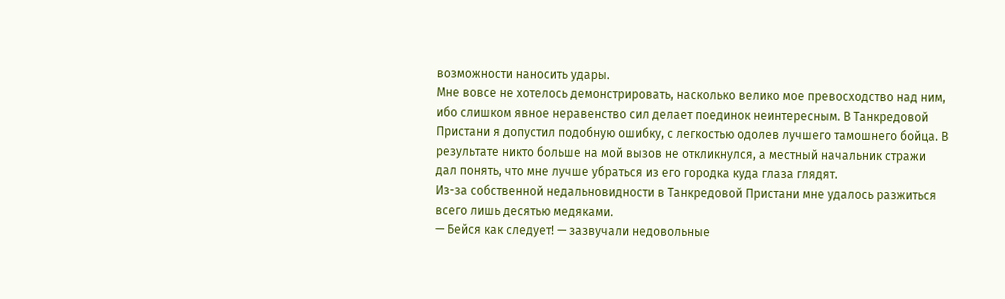возможности наносить удары.
Мне вовсе не хотелось демонстрировать, насколько велико мое превосходство над ним, ибо слишком явное неравенство сил делает поединок неинтересным. В Танкредовой Пристани я допустил подобную ошибку, с легкостью одолев лучшего тамошнего бойца. В результате никто больше на мой вызов не откликнулся, а местный начальник стражи дал понять, что мне лучше убраться из его городка куда глаза глядят.
Из-за собственной недальновидности в Танкредовой Пристани мне удалось разжиться всего лишь десятью медяками.
— Бейся как следует! — зазвучали недовольные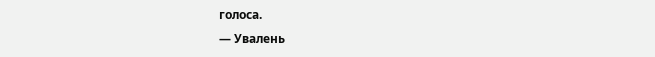голоса.
— Увалень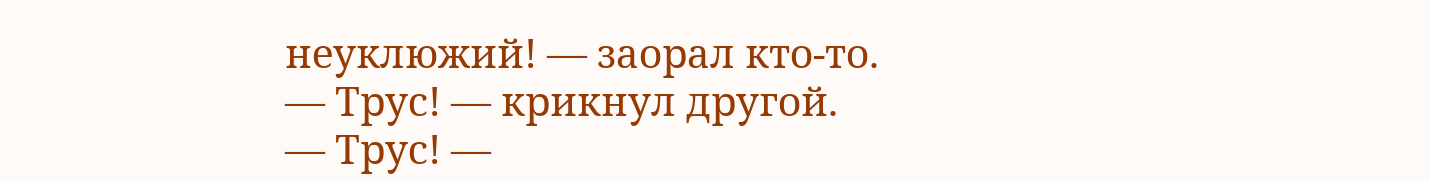неуклюжий! — заорал кто-то.
— Трус! — крикнул другой.
— Трус! —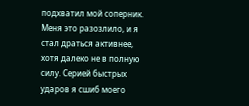подхватил мой соперник.
Меня это разозлило, и я стал драться активнее, хотя далеко не в полную силу. Серией быстрых ударов я сшиб моего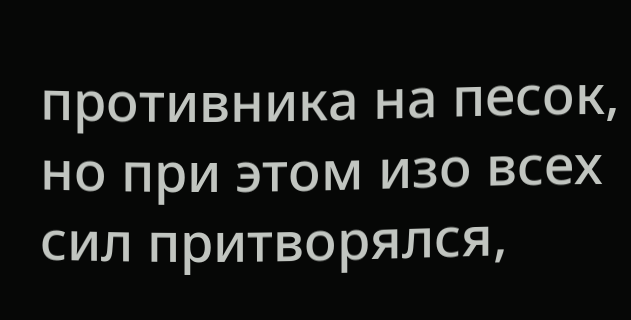противника на песок, но при этом изо всех сил притворялся,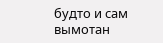будто и сам вымотан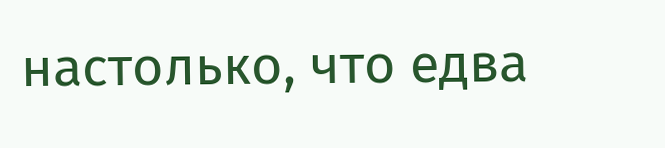настолько, что едва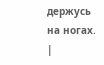держусь на ногах. |